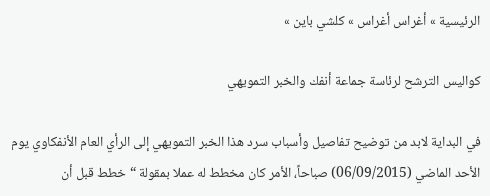الرئيسية » أغراس أغراس » كلشي باين »

كواليس الترشح لرئاسة جماعة أنفك والخبر التمويهي

في البداية لابد من توضيح تفاصيل وأسباب سرد هذا الخبر التمويهي إلى الرأي العام الأنفكاوي يوم الأحد الماضي (06/09/2015) صباحاً، الأمر كان مخطط له عملا بمقولة “خطط قبل أن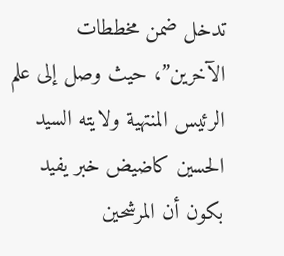تدخل ضمن مخططات الآخرين”، حيث وصل إلى علم الرئيس المنتهية ولايته السيد الحسين كاضيض خبر يفيد بكون أن المرشحين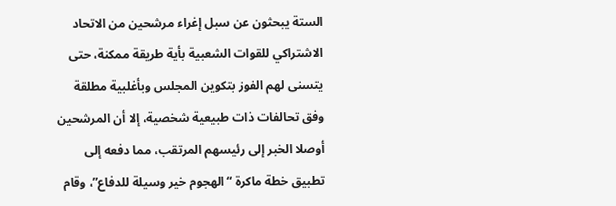الستة يبحثون عن سبل إغراء مرشحين من الاتحاد الاشتراكي للقوات الشعبية بأية طريقة ممكنة، حتى يتسنى لهم الفوز بتكوين المجلس وبأغلبية مطلقة وفق تحالفات ذات طبيعية شخصية، إلا أن المرشحين أوصلا الخبر إلى رئيسهم المرتقب، مما دفعه إلى تطبيق خطة ماكرة “الهجوم خير وسيلة للدفاع”، وقام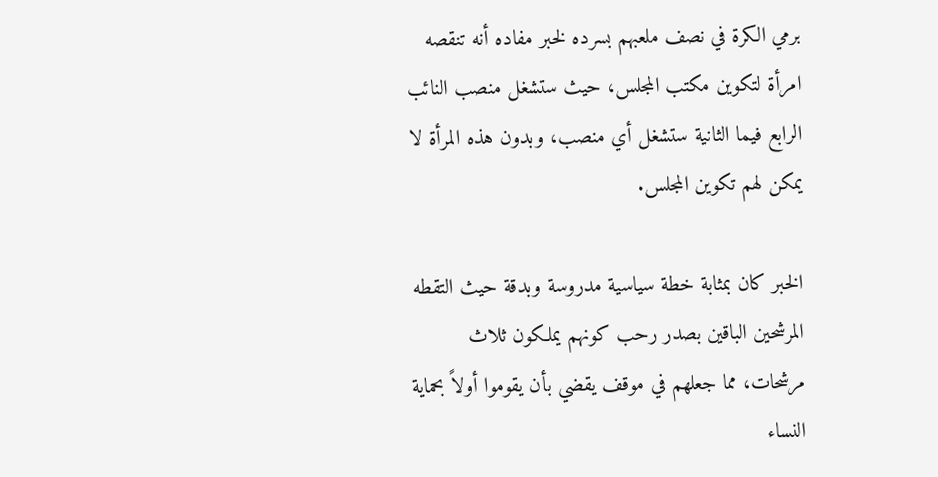برمي الكرة في نصف ملعبهم بسرده لخبر مفاده أنه تنقصه امرأة لتكوين مكتب المجلس، حيث ستشغل منصب النائب الرابع فيما الثانية ستشغل أي منصب، وبدون هذه المرأة لا يمكن لهم تكوين المجلس.

الخبر كان بمثابة خطة سياسية مدروسة وبدقة حيث التقطه المرشحين الباقين بصدر رحب كونهم يملكون ثلاث مرشحات، مما جعلهم في موقف يقضي بأن يقوموا أولاً بحماية النساء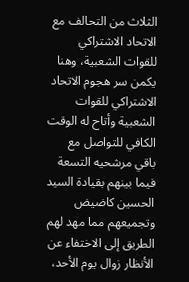الثلاث من التحالف مع الاتحاد الاشتراكي للقوات الشعبية، وهنا يكمن سر هجوم الاتحاد الاشتراكي للقوات الشعبية وأتاح له الوقت الكافي للتواصل مع باقي مرشحيه التسعة فيما بينهم بقيادة السيد الحسين كاضيض وتجميعهم مما مهد لهم الطريق إلى الاختفاء عن الأنظار زوال يوم الأحد،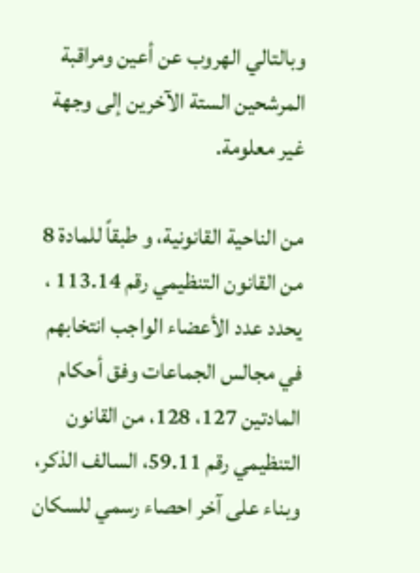وبالتالي الهروب عن أعين ومراقبة المرشحين الستة الآخرين إلى وجهة غير معلومة.

من الناحية القانونية، و طبقاً للمادة 8 من القانون التنظيمي رقم 113.14 ، يحدد عدد الأعضاء الواجب انتخابهم في مجالس الجماعات وفق أحكام المادتين 127، 128، من القانون التنظيمي رقم 59.11، السالف الذكر، وبناء على آخر احصاء رسمي للسكان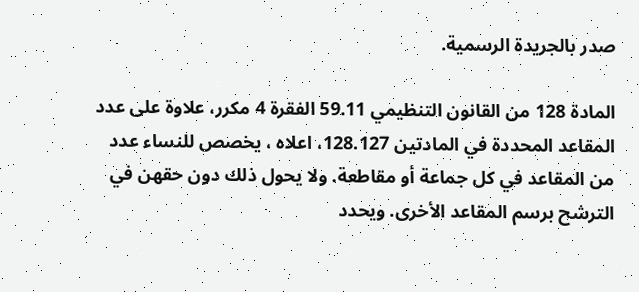صدر بالجريدة الرسمية.

المادة 128 من القانون التنظيمي 59.11 الفقرة 4 مكرر، علاوة على عدد المقاعد المحددة في المادتين 128.127، اعلاه ، يخصص للنساء عدد من المقاعد في كل جماعة أو مقاطعة. ولا يحول ذلك دون حقهن في الترشح برسم المقاعد الأخرى. ويحدد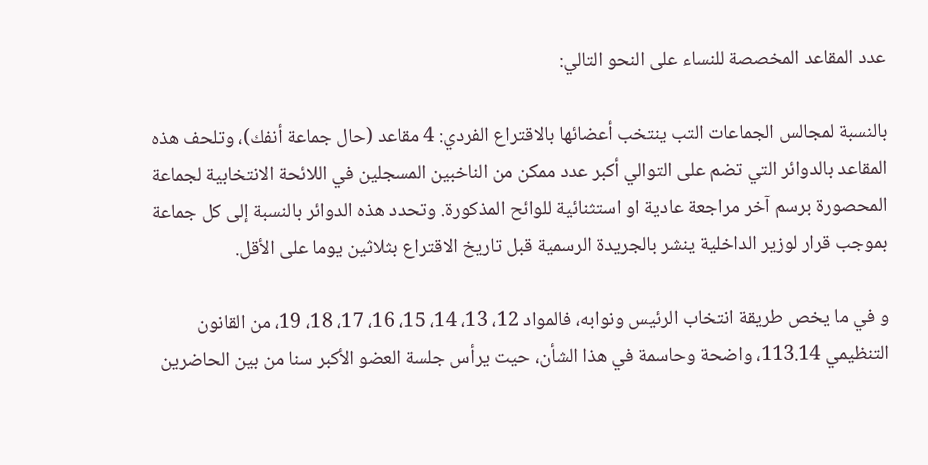عدد المقاعد المخصصة للنساء على النحو التالي:

بالنسبة لمجالس الجماعات التب ينتخب أعضائها بالاقتراع الفردي: 4 مقاعد (حال جماعة أنفك)، وتلحف هذه المقاعد بالدوائر التي تضم على التوالي أكبر عدد ممكن من الناخبين المسجلين في اللائحة الانتخابية لجماعة المحصورة برسم آخر مراجعة عادية او استثنائية للوائح المذكورة. وتحدد هذه الدوائر بالنسبة إلى كل جماعة بموجب قرار لوزير الداخلية ينشر بالجريدة الرسمية قبل تاريخ الاقتراع بثلاثين يوما على الأقل.

و في ما يخص طريقة انتخاب الرئيس ونوابه، فالمواد 12، 13، 14، 15، 16، 17، 18، 19، من القانون التنظيمي 113.14، واضحة وحاسمة في هذا الشأن، حيت يرأس جلسة العضو الأكبر سنا من بين الحاضرين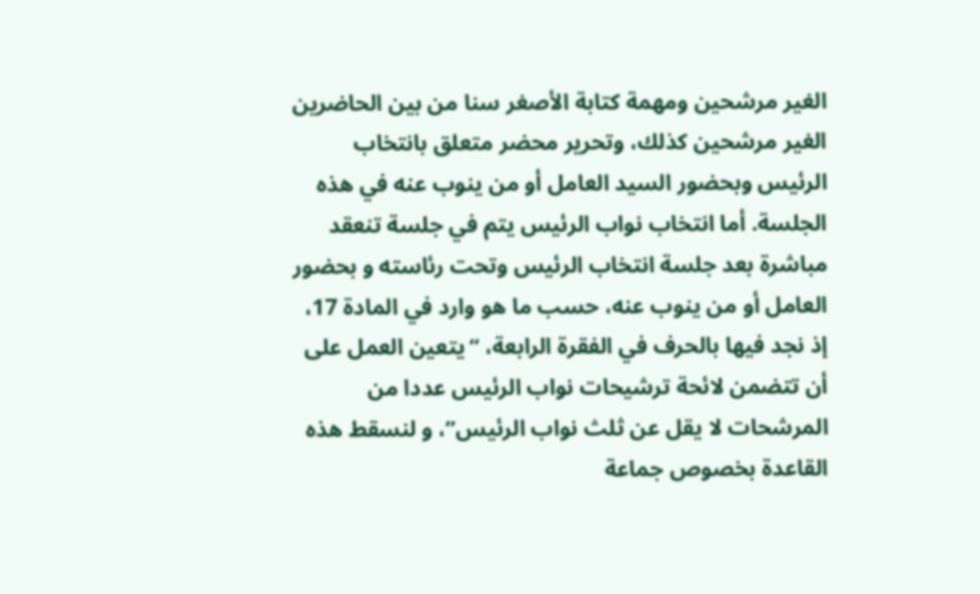الغير مرشحين ومهمة كتابة الأصغر سنا من بين الحاضرين الغير مرشحين كذلك، وتحرير محضر متعلق بانتخاب الرئيس وبحضور السيد العامل أو من ينوب عنه في هذه الجلسة. أما انتخاب نواب الرئيس يتم في جلسة تنعقد مباشرة بعد جلسة انتخاب الرئيس وتحت رئاسته و بحضور العامل أو من ينوب عنه، حسب ما هو وارد في المادة 17، إذ نجد فيها بالحرف في الفقرة الرابعة، “يتعين العمل على أن تتضمن لائحة ترشيحات نواب الرئيس عددا من المرشحات لا يقل عن ثلث نواب الرئيس”، و لنسقط هذه القاعدة بخصوص جماعة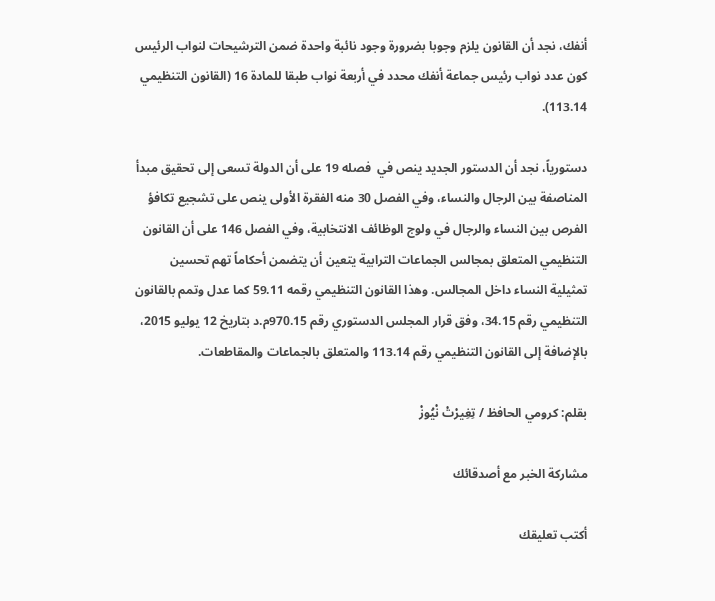أنفك، نجد أن القانون يلزم وجوبا بضرورة وجود نائبة واحدة ضمن الترشيحات لنواب الرئيس كون عدد نواب رئيس جماعة أنفك محدد في أربعة نواب طبقا للمادة 16 (القانون التنظيمي 113.14).

دستورياً، نجد أن الدستور الجديد ينص في  فصله 19 على أن الدولة تسعى إلى تحقيق مبدأ المناصفة بين الرجال والنساء، وفي الفصل 30 منه الفقرة الأولى ينص على تشجيع تكافؤ الفرص بين النساء والرجال في ولوج الوظائف الانتخابية، وفي الفصل 146 على أن القانون التنظيمي المتعلق بمجالس الجماعات الترابية يتعين أن يتضمن أحكاماً تهم تحسين تمثيلية النساء داخل المجالس. وهذا القانون التنظيمي رقمه 59.11 كما عدل وتمم بالقانون التنظيمي رقم 34.15، وفق قرار المجلس الدستوري رقم 970.15م.د بتاريخ 12 يوليو 2015، بالإضافة إلى القانون التنظيمي رقم 113.14 والمتعلق بالجماعات والمقاطعات.

بقلم: كرومي الحافظ / تِغِيرْتْ نْيُوزْ

مشاركة الخبر مع أصدقائك

أكتب تعليقك